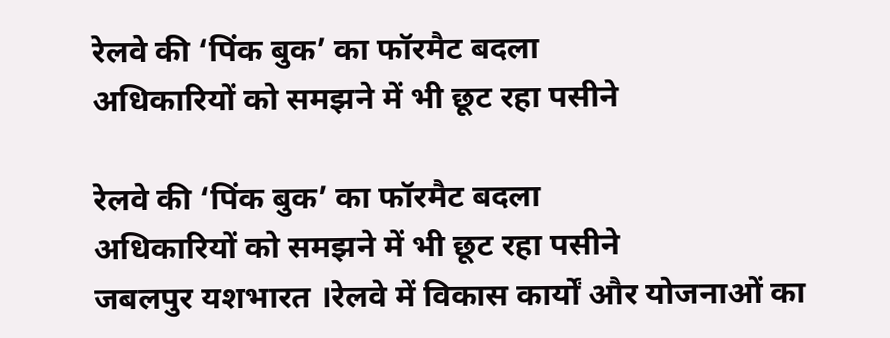रेलवे की ‘पिंक बुक’ का फॉरमैट बदला
अधिकारियों को समझने में भी छूट रहा पसीने

रेलवे की ‘पिंक बुक’ का फॉरमैट बदला
अधिकारियों को समझने में भी छूट रहा पसीने
जबलपुर यशभारत ।रेलवे में विकास कार्यों और योजनाओं का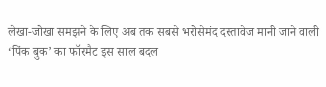लेखा-जोखा समझने के लिए अब तक सबसे भरोसेमंद दस्तावेज मानी जाने वाली ‘पिंक बुक’ का फॉरमैट इस साल बदल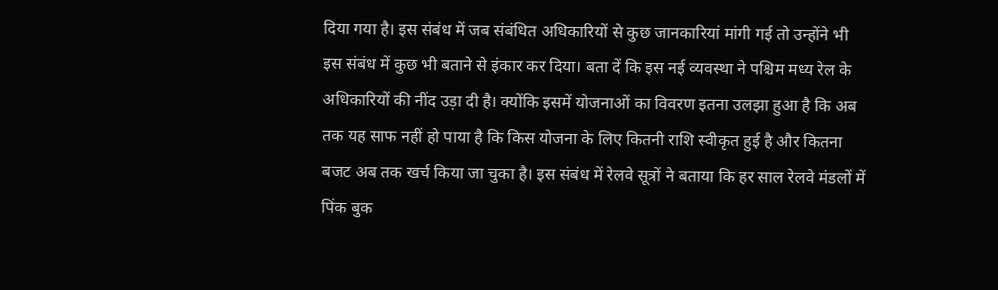दिया गया है। इस संबंध में जब संबंधित अधिकारियों से कुछ जानकारियां मांगी गई तो उन्होंने भी इस संबंध में कुछ भी बताने से इंकार कर दिया। बता दें कि इस नई व्यवस्था ने पश्चिम मध्य रेल के अधिकारियों की नींद उड़ा दी है। क्योंकि इसमें योजनाओं का विवरण इतना उलझा हुआ है कि अब तक यह साफ नहीं हो पाया है कि किस योजना के लिए कितनी राशि स्वीकृत हुई है और कितना बजट अब तक खर्च किया जा चुका है। इस संबंध में रेलवे सूत्रों ने बताया कि हर साल रेलवे मंडलों में पिंक बुक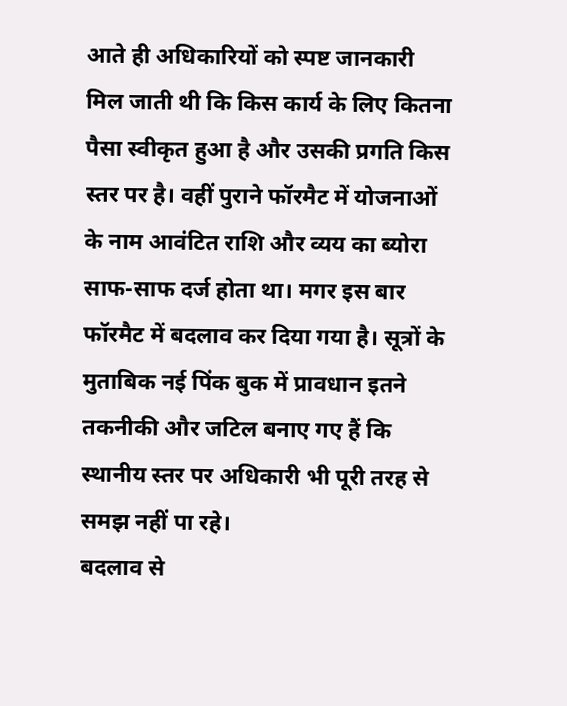आते ही अधिकारियों को स्पष्ट जानकारी मिल जाती थी कि किस कार्य के लिए कितना पैसा स्वीकृत हुआ है और उसकी प्रगति किस स्तर पर है। वहीं पुराने फॉरमैट में योजनाओं के नाम आवंटित राशि और व्यय का ब्योरा साफ-साफ दर्ज होता था। मगर इस बार फॉरमैट में बदलाव कर दिया गया है। सूत्रों के मुताबिक नई पिंक बुक में प्रावधान इतने तकनीकी और जटिल बनाए गए हैं कि स्थानीय स्तर पर अधिकारी भी पूरी तरह से समझ नहीं पा रहे।
बदलाव से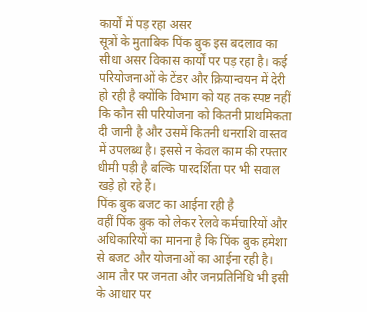कार्यों में पड़ रहा असर
सूत्रों के मुताबिक पिंक बुक इस बदलाव का सीधा असर विकास कार्यों पर पड़ रहा है। कई परियोजनाओं के टेंडर और क्रियान्वयन में देरी हो रही है क्योंकि विभाग को यह तक स्पष्ट नहीं कि कौन सी परियोजना को कितनी प्राथमिकता दी जानी है और उसमें कितनी धनराशि वास्तव में उपलब्ध है। इससे न केवल काम की रफ्तार धीमी पड़ी है बल्कि पारदर्शिता पर भी सवाल खड़े हो रहे हैं।
पिंक बुक बजट का आईना रही है
वहीं पिंक बुक को लेकर रेलवे कर्मचारियों और अधिकारियों का मानना है कि पिंक बुक हमेशा से बजट और योजनाओं का आईना रही है। आम तौर पर जनता और जनप्रतिनिधि भी इसी के आधार पर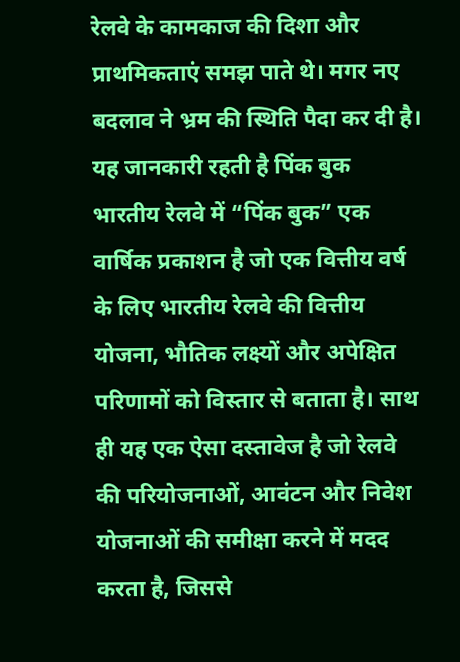रेलवे के कामकाज की दिशा और प्राथमिकताएं समझ पाते थे। मगर नए बदलाव ने भ्रम की स्थिति पैदा कर दी है।
यह जानकारी रहती है पिंक बुक
भारतीय रेलवे में “पिंक बुक” एक वार्षिक प्रकाशन है जो एक वित्तीय वर्ष के लिए भारतीय रेलवे की वित्तीय योजना, भौतिक लक्ष्यों और अपेक्षित परिणामों को विस्तार से बताता है। साथ ही यह एक ऐसा दस्तावेज है जो रेलवे की परियोजनाओं, आवंटन और निवेश योजनाओं की समीक्षा करने में मदद करता है, जिससे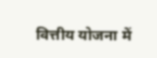वित्तीय योजना में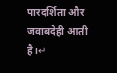पारदर्शिता और जवाबदेही आती है।↵